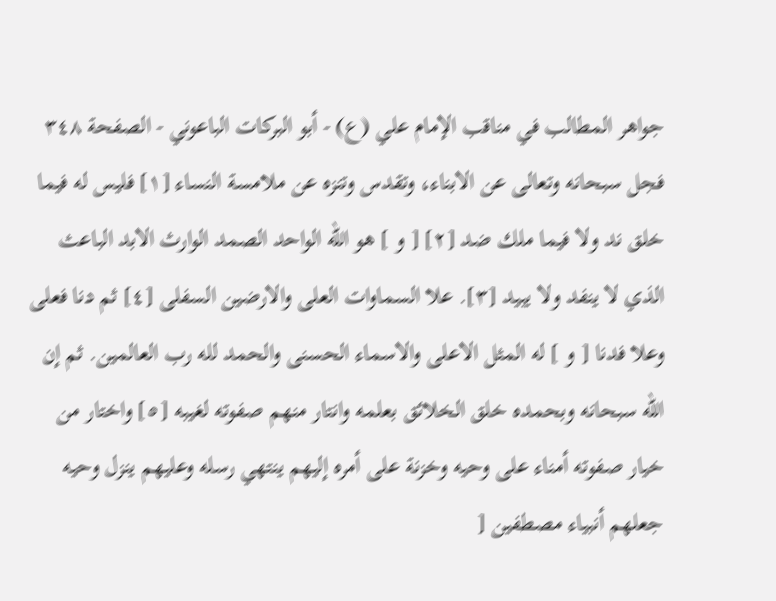جواهر المطالب في مناقب الإمام علي (ع) - أبو البركات الباعوني - الصفحة ٣٤٨
فجل سبحانه وتعالى عن الابناء، وتقدس وتنزه عن ملامسة النساء [١] فليس له فيما خلق ند ولا فيما ملك ضد [٢] [ و ] هو الله الواحد الصمد الوارث الابد الباعث الذي لا ينفد ولا يبيد [٣]. علا السماوات العلى والارضين السفلى [٤] ثم دنا فعلى وعلا فدنا [ و ] له المثل الاعلى والاسماء الحسنى والحمد لله رب العالمين. ثم إن الله سبحانه وبحمده خلق الخلائق بعلمه وانتار منهم صفوته لغيبه [٥] واختار من خيار صفوته أمناء على وحيه وخزنة على أمره إليهم ينتهي رسله وعليهم ينزل وحيه جعلهم أنبياء مصطفين [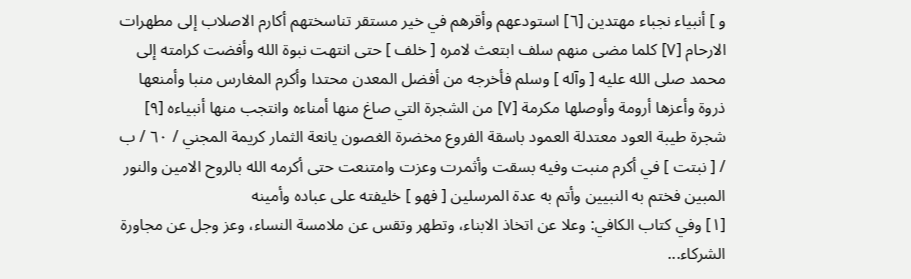و ] أنبياء نجباء مهتدين [٦] استودعهم وأقرهم في خير مستقر تناسختهم أكارم الاصلاب إلى مطهرات الارحام [٧] كلما مضى منهم سلف ابتعث لامره [ خلف ] حتى انتهت نبوة الله وأفضت كرامته إلى محمد صلى الله عليه [ وآله ] وسلم فأخرجه من أفضل المعدن محتدا وأكرم المغارس منبا وأمنعها ذروة وأعزها أرومة وأوصلها مكرمة [٧] من الشجرة التي صاغ منها أمناءه وانتجب منها أنبياءه [٩] شجرة طيبة العود معتدلة العمود باسقة الفروع مخضرة الغصون يانعة الثمار كريمة المجني / ٦٠ / ب / [ نبتت ] في أكرم منبت وفيه بسقت وأثمرت وعزت وامتنعت حتى أكرمه الله بالروح الامين والنور المبين فختم به النبيين وأتم به عدة المرسلين [ فهو ] خليفته على عباده وأمينه
[١] وفي كتاب الكافي: وعلا عن اتخاذ الابناء، وتطهر وتقس عن ملامسة النساء، وعز وجل عن مجاورة الشركاء...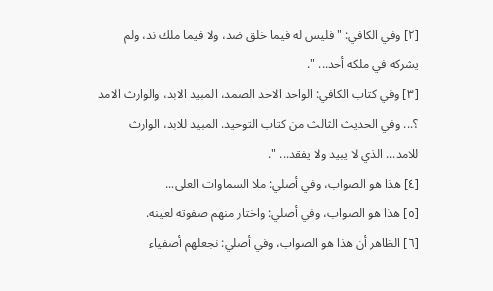[٢] وفي الكافي: " فليس له فيما خلق ضد، ولا فيما ملك ند، ولم يشركه في ملكه أحد... ".
[٣] وفي كتاب الكافي: الواحد الاحد الصمد، المبيد الابد، والوارث الامد ؟... وفي الحديث الثالث من كتاب التوحيد. المبيد للابد، الوارث للامد... الذي لا يبيد ولا يفقد... ".
[٤] هذا هو الصواب، وفي أصلي: ملا السماوات العلى...
[٥] هذا هو الصواب، وفي أصلي: واختار منهم صفوته لعينه.
[٦] الظاهر أن هذا هو الصواب، وفي أصلي: نجعلهم أصفياء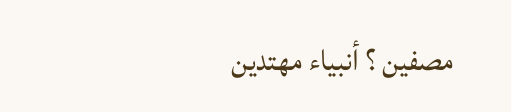مصفين ؟ أنبياء مهتدين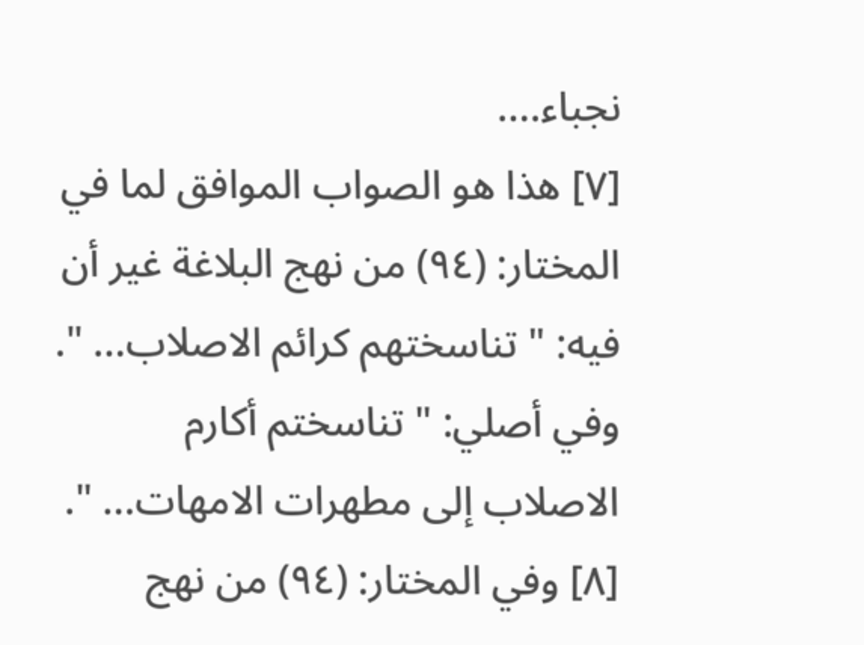نجباء....
[٧] هذا هو الصواب الموافق لما في المختار: (٩٤) من نهج البلاغة غير أن فيه: " تناسختهم كرائم الاصلاب... ". وفي أصلي: " تناسختم أكارم الاصلاب إلى مطهرات الامهات... ".
[٨] وفي المختار: (٩٤) من نهج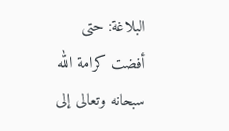البلاغة: حتى أفضت كرامة الله سبحانه وتعالى إلى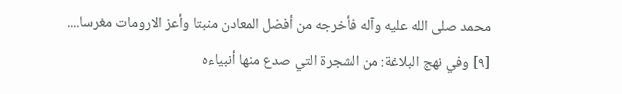محمد صلى الله عليه وآله فأخرجه من أفضل المعادن منبتا وأعز الارومات مغرسا....
[٩] وفي نهج البلاغة: من الشجرة التي صدع منها أنبياءه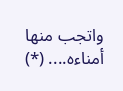واتجب منها أمناءه.... (*)